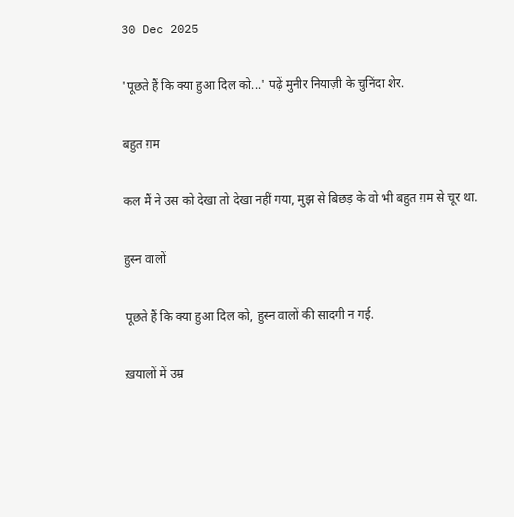30 Dec 2025

'पूछते हैं कि क्या हुआ दिल को...' पढ़ें मुनीर नियाज़ी के चुनिंदा शेर.

बहुत ग़म

कल मैं ने उस को देखा तो देखा नहीं गया, मुझ से बिछड़ के वो भी बहुत ग़म से चूर था.

हुस्न वालों

पूछते हैं कि क्या हुआ दिल को, हुस्न वालों की सादगी न गई.

ख़यालों में उम्र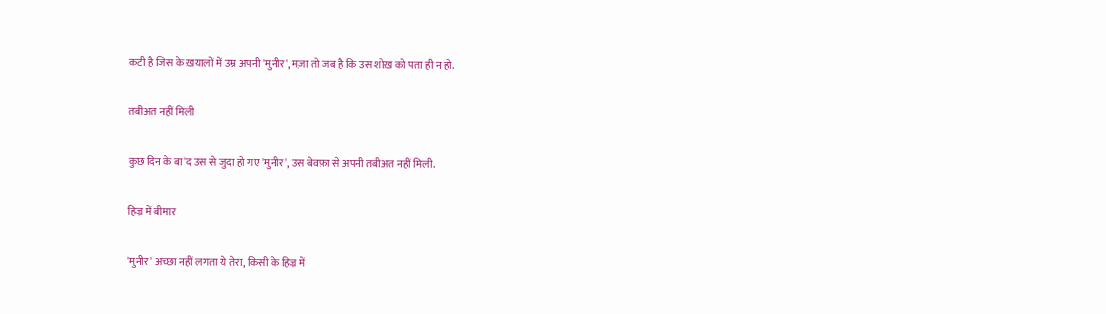कटी है जिस के ख़यालों में उम्र अपनी 'मुनीर', मज़ा तो जब है कि उस शोख़ को पता ही न हो.

तबीअत नहीं मिली

कुछ दिन के बा'द उस से जुदा हो गए 'मुनीर', उस बेवफ़ा से अपनी तबीअत नहीं मिली.

हिज्र में बीमार

'मुनीर' अच्छा नहीं लगता ये तेरा, किसी के हिज्र में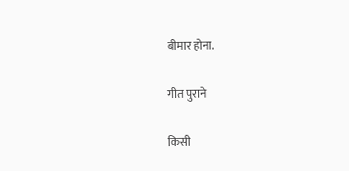बीमार होना.

गीत पुराने

किसी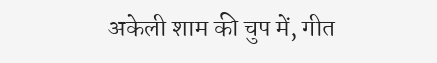अकेली शाम की चुप में, गीत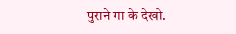पुराने गा के देखो.